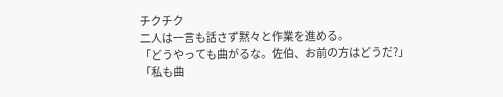チクチク
二人は一言も話さず黙々と作業を進める。
「どうやっても曲がるな。佐伯、お前の方はどうだ?」
「私も曲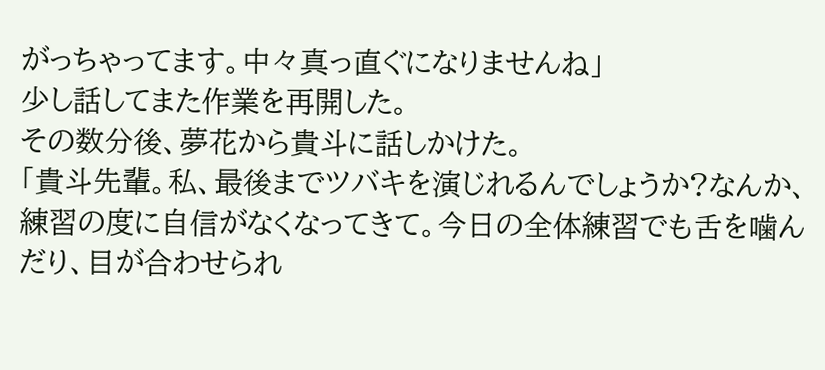がっちゃってます。中々真っ直ぐになりませんね」
少し話してまた作業を再開した。
その数分後、夢花から貴斗に話しかけた。
「貴斗先輩。私、最後までツバキを演じれるんでしょうか?なんか、練習の度に自信がなくなってきて。今日の全体練習でも舌を噛んだり、目が合わせられ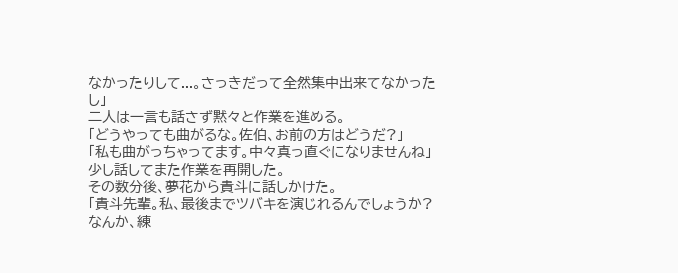なかったりして...。さっきだって全然集中出来てなかったし」
二人は一言も話さず黙々と作業を進める。
「どうやっても曲がるな。佐伯、お前の方はどうだ?」
「私も曲がっちゃってます。中々真っ直ぐになりませんね」
少し話してまた作業を再開した。
その数分後、夢花から貴斗に話しかけた。
「貴斗先輩。私、最後までツバキを演じれるんでしょうか?なんか、練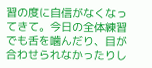習の度に自信がなくなってきて。今日の全体練習でも舌を噛んだり、目が合わせられなかったりし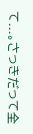て...。さっきだって全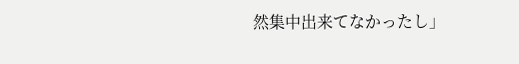然集中出来てなかったし」